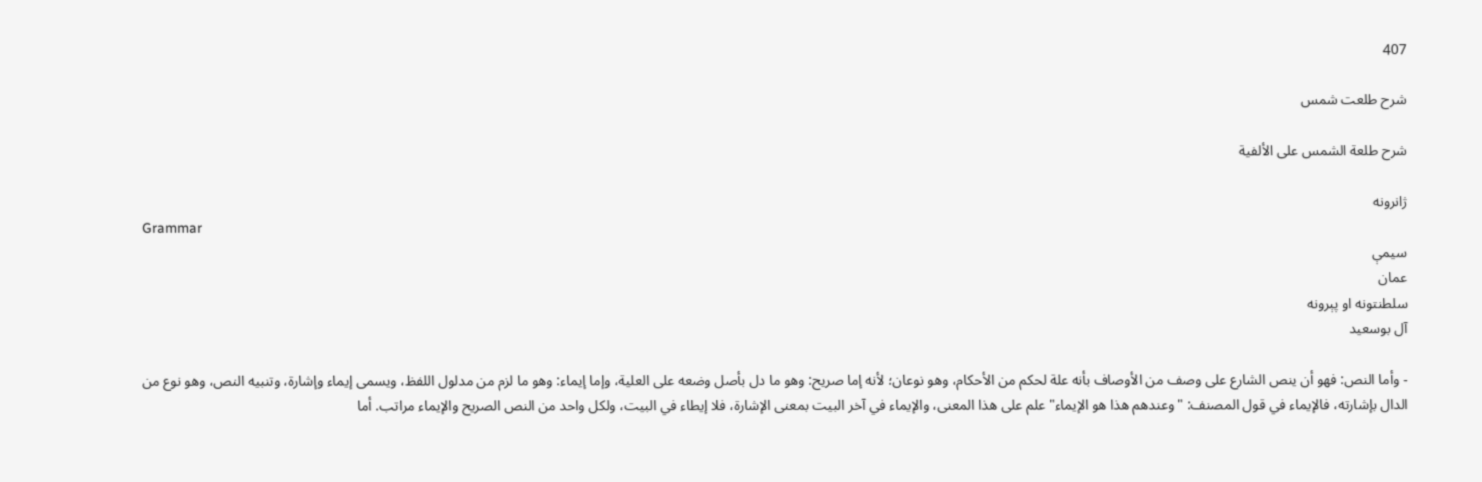407

شرح طلعت شمس

شرح طلعة الشمس على الألفية

ژانرونه
Grammar
سیمې
عمان
سلطنتونه او پېرونه
آل بوسعيد

- وأما النص: فهو أن ينص الشارع على وصف من الأوصاف بأنه علة لحكم من الأحكام، وهو نوعان؛ لأنه إما صريح: وهو ما دل بأصل وضعه على العلية، وإما إيماء: وهو ما لزم من مدلول اللفظ، ويسمى إيماء وإشارة، وتنبيه النص، وهو نوع من الدال بإشارته، فالإيماء في قول المصنف: "وعندهم هذا هو الإيماء" علم على هذا المعنى، والإيماء في آخر البيت بمعنى الإشارة، فلا إيطاء في البيت، ولكل واحد من النص الصريح والإيماء مراتب. أما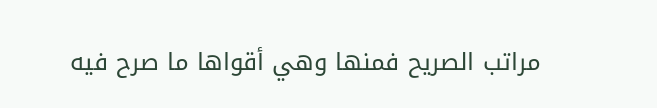مراتب الصريح فمنها وهي أقواها ما صرح فيه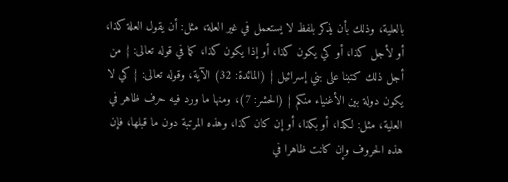بالعلية، وذلك بأن يذكر بلفظ لا يستعمل في غير العلة، مثل: أن يقول العلة كذا، أو لأجل كذا، أو كي يكون كذا، أو إذا يكون كذا، كما في قوله تعالى: { من أجل ذلك كتبنا على بني إسرائيل } (المائدة: 32) الآية، وقوله تعالى: { كي لا يكون دولة بين الأغنياء منكم } (الحشر: 7)، ومنها ما ورد فيه حرف ظاهر في العلية، مثل: لكذا، أو بكذا، أو إن كان كذا، وهذه المرتبة دون ما قبلها، فإن هذه الحروف وإن كانت ظاهرا في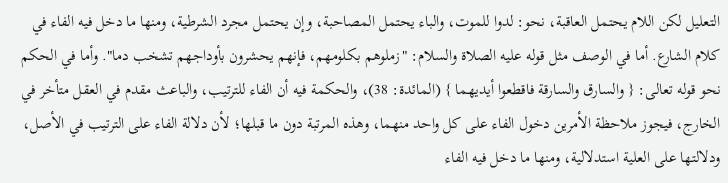التعليل لكن اللام يحتمل العاقبة، نحو: لدوا للموت، والباء يحتمل المصاحبة، وإن يحتمل مجرد الشرطية، ومنها ما دخل فيه الفاء في كلام الشارع. أما في الوصف مثل قوله عليه الصلاة والسلام: "زملوهم بكلومهم، فإنهم يحشرون بأوداجهم تشخب دما". وأما في الحكم نحو قوله تعالى: { والسارق والسارقة فاقطعوا أيديهما } (المائدة: 38)، والحكمة فيه أن الفاء للترتيب، والباعث مقدم في العقل متأخر في الخارج، فيجوز ملاحظة الأمرين دخول الفاء على كل واحد منهما، وهذه المرتبة دون ما قبلها؛ لأن دلالة الفاء على الترتيب في الأصل، ودلالتها على العلية استدلالية، ومنها ما دخل فيه الفاء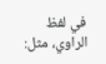في لفظ الراوي، مثل: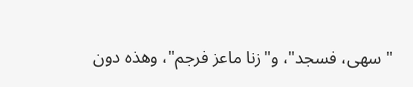"سهى، فسجد"، و"زنا ماعز فرجم"، وهذه دون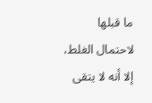ما قبلها لاحتمال الغلط، إلا أنه لا يتقى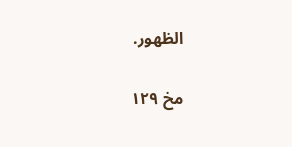الظهور.

مخ ۱۲۹